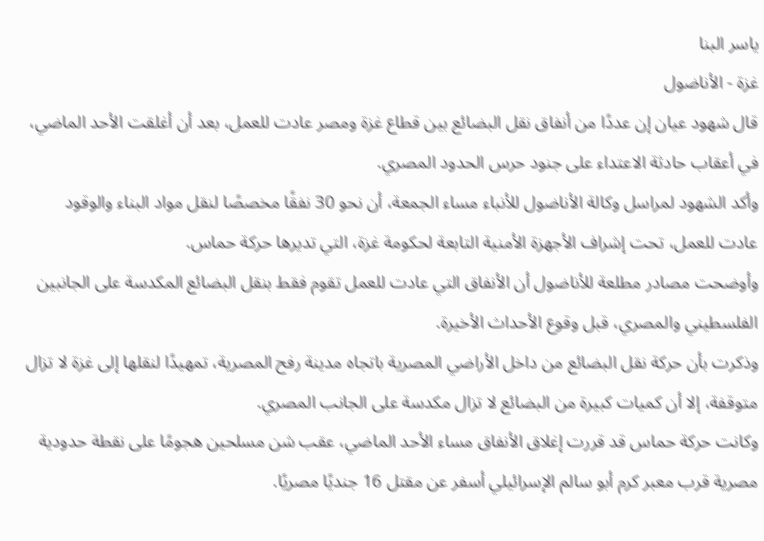ياسر البنا
غزة - الأناضول
قال شهود عيان إن عددًا من أنفاق نقل البضائع بين قطاع غزة ومصر عادت للعمل، بعد أن أغلقت الأحد الماضي، في أعقاب حادثة الاعتداء على جنود حرس الحدود المصري.
وأكد الشهود لمراسل وكالة الأناضول للأنباء مساء الجمعة، أن نحو 30 نفقًا مخصصًا لنقل مواد البناء والوقود عادت للعمل، تحت إشراف الأجهزة الأمنية التابعة لحكومة غزة، التي تديرها حركة حماس.
وأوضحت مصادر مطلعة للأناضول أن الأنفاق التي عادت للعمل تقوم فقط بنقل البضائع المكدسة على الجانبين الفلسطيني والمصري، قبل وقوع الأحداث الأخيرة.
وذكرت بأن حركة نقل البضائع من داخل الأراضي المصرية باتجاه مدينة رفح المصرية، تمهيدًا لنقلها إلى غزة لا تزال متوقفة، إلا أن كميات كبيرة من البضائع لا تزال مكدسة على الجانب المصري.
وكانت حركة حماس قد قررت إغلاق الأنفاق مساء الأحد الماضي، عقب شن مسلحين هجومًا على نقطة حدودية مصرية قرب معبر كرم أبو سالم الإسرائيلي أسفر عن مقتل 16 جنديًا مصريًا.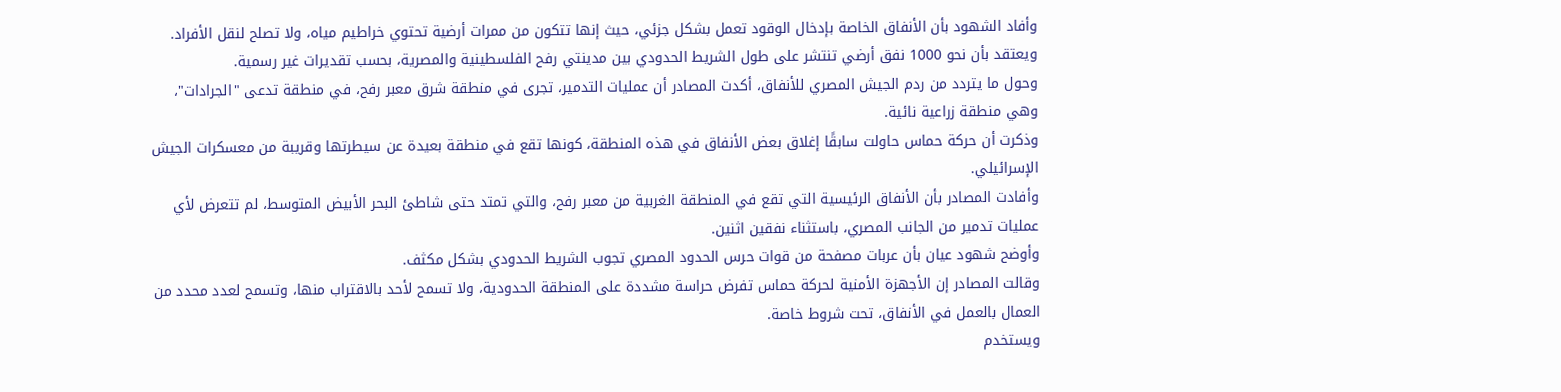وأفاد الشهود بأن الأنفاق الخاصة بإدخال الوقود تعمل بشكل جزئي، حيث إنها تتكون من ممرات أرضية تحتوي خراطيم مياه، ولا تصلح لنقل الأفراد.
ويعتقد بأن نحو 1000 نفق أرضي تنتشر على طول الشريط الحدودي بين مدينتي رفح الفلسطينية والمصرية، بحسب تقديرات غير رسمية.
وحول ما يتردد من ردم الجيش المصري للأنفاق، أكدت المصادر أن عمليات التدمير، تجرى في منطقة شرق معبر رفح، في منطقة تدعى "الجرادات"، وهي منطقة زراعية نائية.
وذكرت أن حركة حماس حاولت سابقًا إغلاق بعض الأنفاق في هذه المنطقة، كونها تقع في منطقة بعيدة عن سيطرتها وقريبة من معسكرات الجيش الإسرائيلي.
وأفادت المصادر بأن الأنفاق الرئيسية التي تقع في المنطقة الغربية من معبر رفح، والتي تمتد حتى شاطئ البحر الأبيض المتوسط، لم تتعرض لأي عمليات تدمير من الجانب المصري، باستثناء نفقين اثنين.
وأوضح شهود عيان بأن عربات مصفحة من قوات حرس الحدود المصري تجوب الشريط الحدودي بشكل مكثف.
وقالت المصادر إن الأجهزة الأمنية لحركة حماس تفرض حراسة مشددة على المنطقة الحدودية، ولا تسمح لأحد بالاقتراب منها، وتسمح لعدد محدد من العمال بالعمل في الأنفاق، تحت شروط خاصة.
ويستخدم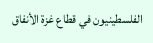الفلسطينيون في قطاع غزة الأنفاق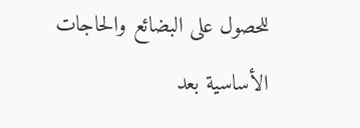للحصول على البضائع والحاجات الأساسية بعد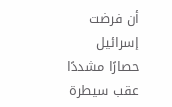أن فرضت إسرائيل حصارًا مشددًا عقب سيطرة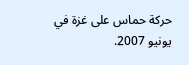حركة حماس على غزة في يونيو 2007.